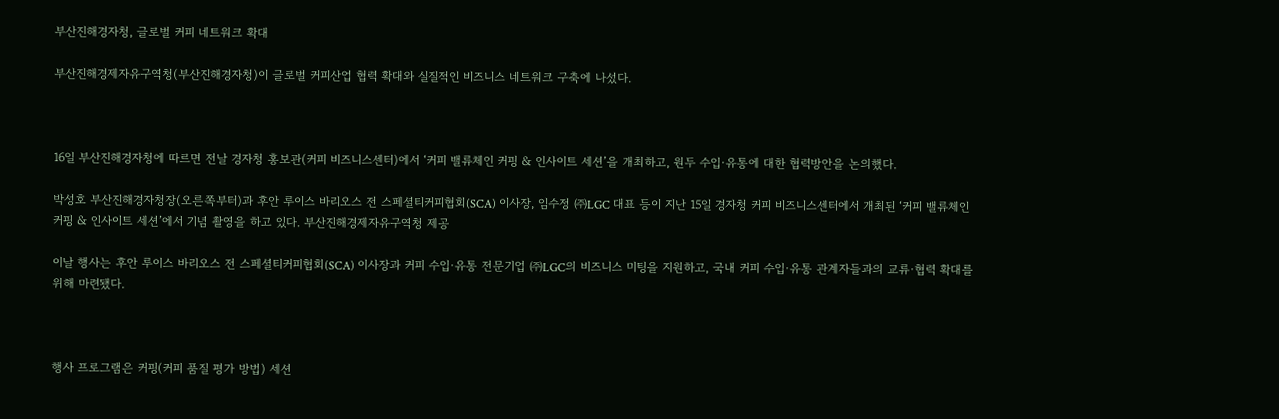부산진해경자청, 글로벌 커피 네트워크 확대

부산진해경제자유구역청(부산진해경자청)이 글로벌 커피산업 협력 확대와 실질적인 비즈니스 네트워크 구축에 나섰다.



16일 부산진해경자청에 따르면 전날 경자청 홍보관(커피 비즈니스센터)에서 ‘커피 밸류체인 커핑 & 인사이트 세션’을 개최하고, 원두 수입·유통에 대한 협력방안을 논의했다.

박성호 부산진해경자청장(오른쪽부터)과 후안 루이스 바리오스 전 스페셜티커피협회(SCA) 이사장, 임수정 ㈜LGC 대표 등이 지난 15일 경자청 커피 비즈니스센터에서 개최된 ‘커피 밸류체인 커핑 & 인사이트 세션’에서 기념 촬영을 하고 있다. 부산진해경제자유구역청 제공

이날 행사는 후안 루이스 바리오스 전 스페셜티커피협회(SCA) 이사장과 커피 수입·유통 전문기업 ㈜LGC의 비즈니스 미팅을 지원하고, 국내 커피 수입·유통 관계자들과의 교류·협력 확대를 위해 마련됐다.



행사 프로그램은 커핑(커피 품질 평가 방법) 세션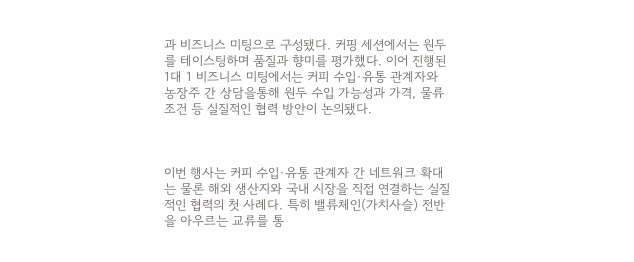과 비즈니스 미팅으로 구성됐다. 커핑 세션에서는 원두를 테이스팅하며 품질과 향미를 평가했다. 이어 진행된 1대 1 비즈니스 미팅에서는 커피 수입·유통 관계자와 농장주 간 상담을통해 원두 수입 가능성과 가격, 물류 조건 등 실질적인 협력 방안이 논의됐다.



이번 행사는 커피 수입·유통 관계자 간 네트워크 확대는 물론 해외 생산지와 국내 시장을 직접 연결하는 실질적인 협력의 첫 사례다. 특히 밸류체인(가치사슬) 전반을 아우르는 교류를 통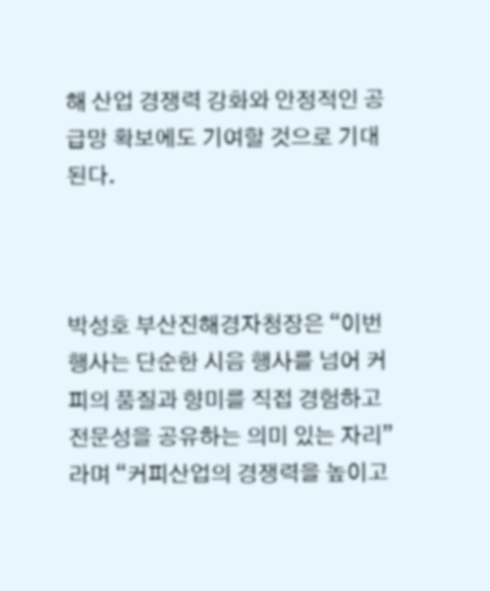해 산업 경쟁력 강화와 안정적인 공급망 확보에도 기여할 것으로 기대된다.



박성호 부산진해경자청장은 “이번 행사는 단순한 시음 행사를 넘어 커피의 품질과 향미를 직접 경험하고 전문성을 공유하는 의미 있는 자리”라며 “커피산업의 경쟁력을 높이고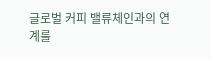글로벌 커피 밸류체인과의 연계를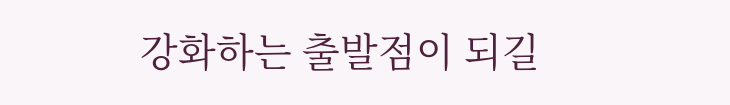강화하는 출발점이 되길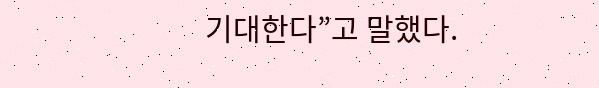기대한다”고 말했다.